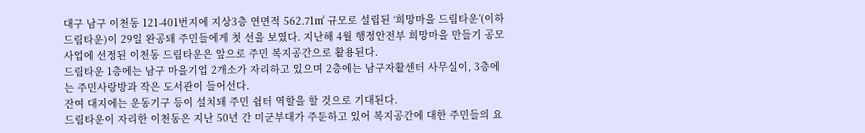대구 남구 이천동 121-401번지에 지상3층 연면적 562.71㎡ 규모로 설립된 ‘희망마을 드림타운’(이하 드림타운)이 29일 완공돼 주민들에게 첫 선을 보였다. 지난해 4월 행정안전부 희망마을 만들기 공모사업에 선정된 이천동 드림타운은 앞으로 주민 복지공간으로 활용된다.
드림타운 1층에는 남구 마을기업 2개소가 자리하고 있으며 2층에는 남구자활센터 사무실이, 3층에는 주민사랑방과 작은 도서관이 들어선다.
잔여 대지에는 운동기구 등이 설치돼 주민 쉼터 역할을 할 것으로 기대된다.
드림타운이 자리한 이천동은 지난 50년 간 미군부대가 주둔하고 있어 복지공간에 대한 주민들의 요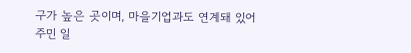구가 높은 곳이며, 마을기업과도 연계돼 있어 주민 일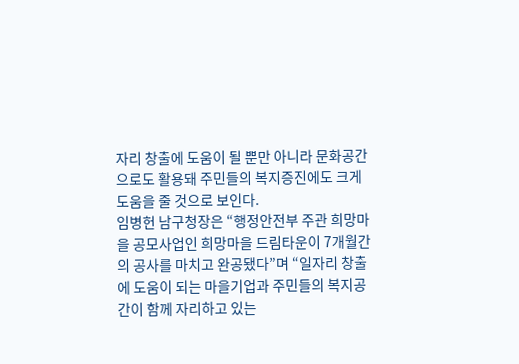자리 창출에 도움이 될 뿐만 아니라 문화공간으로도 활용돼 주민들의 복지증진에도 크게 도움을 줄 것으로 보인다.
임병헌 남구청장은 “행정안전부 주관 희망마을 공모사업인 희망마을 드림타운이 7개월간의 공사를 마치고 완공됐다”며 “일자리 창출에 도움이 되는 마을기업과 주민들의 복지공간이 함께 자리하고 있는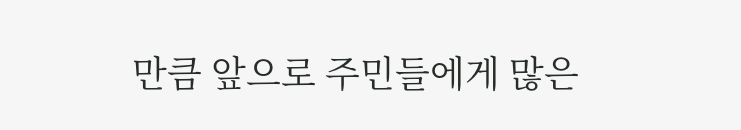만큼 앞으로 주민들에게 많은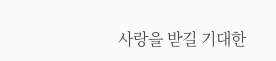사랑을 받길 기대한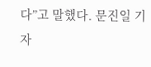다”고 말했다. 문진일 기자